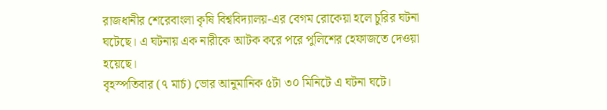রাজধানীর শেরেবাংলা কৃষি বিশ্ববিদ্যালয়-এর বেগম রোকেয়া হলে চুরির ঘটনা ঘটেছে। এ ঘটনায় এক নারীকে আটক করে পরে পুলিশের হেফাজতে দেওয়া হয়েছে।
বৃহস্পতিবার (৭ মার্চ) ভোর আনুমানিক ৫টা ৩০ মিনিটে এ ঘটনা ঘটে।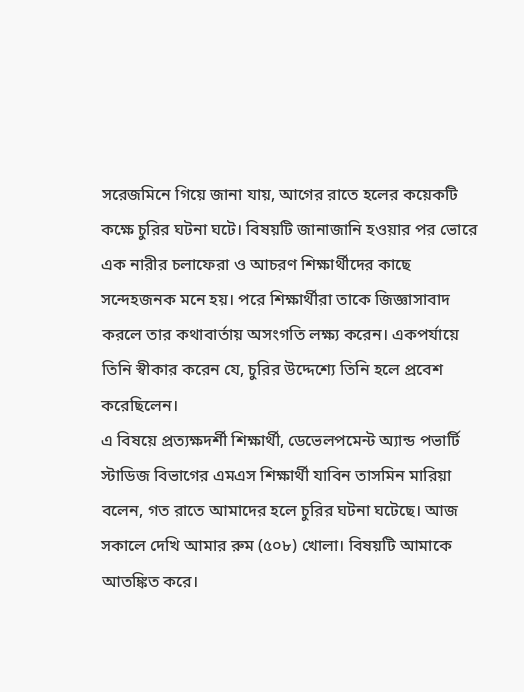সরেজমিনে গিয়ে জানা যায়, আগের রাতে হলের কয়েকটি কক্ষে চুরির ঘটনা ঘটে। বিষয়টি জানাজানি হওয়ার পর ভোরে এক নারীর চলাফেরা ও আচরণ শিক্ষার্থীদের কাছে সন্দেহজনক মনে হয়। পরে শিক্ষার্থীরা তাকে জিজ্ঞাসাবাদ করলে তার কথাবার্তায় অসংগতি লক্ষ্য করেন। একপর্যায়ে তিনি স্বীকার করেন যে, চুরির উদ্দেশ্যে তিনি হলে প্রবেশ করেছিলেন।
এ বিষয়ে প্রত্যক্ষদর্শী শিক্ষার্থী, ডেভেলপমেন্ট অ্যান্ড পভার্টি স্টাডিজ বিভাগের এমএস শিক্ষার্থী যাবিন তাসমিন মারিয়া বলেন, গত রাতে আমাদের হলে চুরির ঘটনা ঘটেছে। আজ সকালে দেখি আমার রুম (৫০৮) খোলা। বিষয়টি আমাকে আতঙ্কিত করে।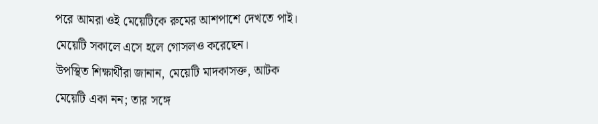পরে আমরা ওই মেয়েটিকে রুমের আশপাশে দেখতে পাই। মেয়েটি সকালে এসে হলে গোসলও করেছেন।
উপস্থিত শিক্ষার্থীরা জানান, মেয়েটি মাদকাসক্ত, আটক মেয়েটি একা নন; তার সঙ্গে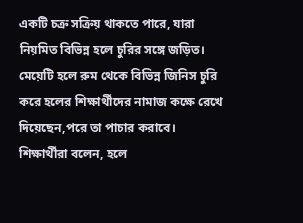একটি চক্র সক্রিয় থাকতে পারে, যারা নিয়মিত বিভিন্ন হলে চুরির সঙ্গে জড়িত। মেয়েটি হলে রুম থেকে বিভিন্ন জিনিস চুরি করে হলের শিক্ষার্থীদের নামাজ কক্ষে রেখে দিয়েছেন,পরে তা পাচার করাবে।
শিক্ষার্থীরা বলেন, হলে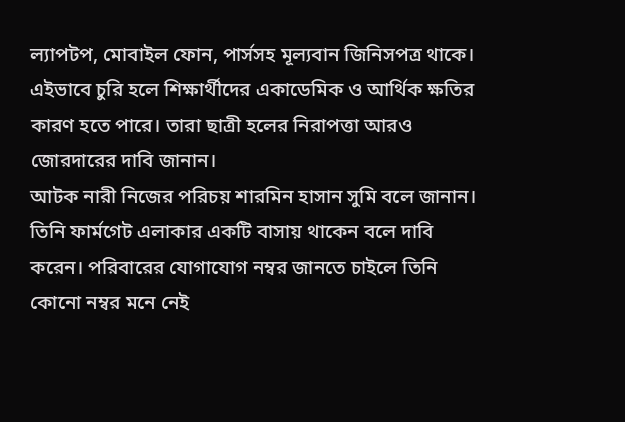ল্যাপটপ, মোবাইল ফোন, পার্সসহ মূল্যবান জিনিসপত্র থাকে। এইভাবে চুরি হলে শিক্ষার্থীদের একাডেমিক ও আর্থিক ক্ষতির কারণ হতে পারে। তারা ছাত্রী হলের নিরাপত্তা আরও জোরদারের দাবি জানান।
আটক নারী নিজের পরিচয় শারমিন হাসান সুমি বলে জানান। তিনি ফার্মগেট এলাকার একটি বাসায় থাকেন বলে দাবি করেন। পরিবারের যোগাযোগ নম্বর জানতে চাইলে তিনি কোনো নম্বর মনে নেই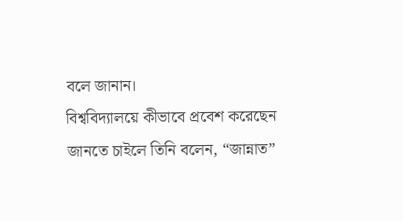বলে জানান।
বিশ্ববিদ্যালয়ে কীভাবে প্রবেশ করেছেন জানতে চাইলে তিনি বলেন, “জান্নাত”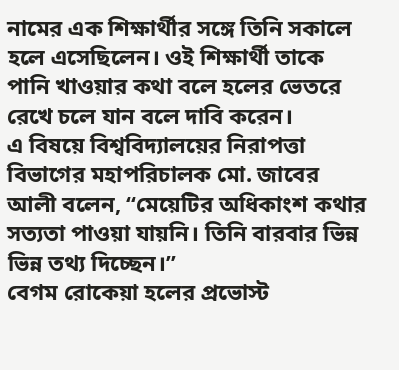নামের এক শিক্ষার্থীর সঙ্গে তিনি সকালে হলে এসেছিলেন। ওই শিক্ষার্থী তাকে পানি খাওয়ার কথা বলে হলের ভেতরে রেখে চলে যান বলে দাবি করেন।
এ বিষয়ে বিশ্ববিদ্যালয়ের নিরাপত্তা বিভাগের মহাপরিচালক মো. জাবের আলী বলেন, “মেয়েটির অধিকাংশ কথার সত্যতা পাওয়া যায়নি। তিনি বারবার ভিন্ন ভিন্ন তথ্য দিচ্ছেন।”
বেগম রোকেয়া হলের প্রভোস্ট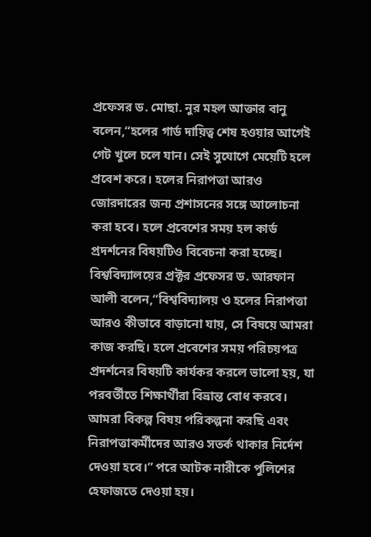প্রফেসর ড. মোছা. নুর মহল আক্তার বানু বলেন,“হলের গার্ড দায়িত্ব শেষ হওয়ার আগেই গেট খুলে চলে যান। সেই সুযোগে মেয়েটি হলে প্রবেশ করে। হলের নিরাপত্তা আরও জোরদারের জন্য প্রশাসনের সঙ্গে আলোচনা করা হবে। হলে প্রবেশের সময় হল কার্ড প্রদর্শনের বিষয়টিও বিবেচনা করা হচ্ছে।
বিশ্ববিদ্যালয়ের প্রক্টর প্রফেসর ড. আরফান আলী বলেন,“বিশ্ববিদ্যালয় ও হলের নিরাপত্তা আরও কীভাবে বাড়ানো যায়, সে বিষয়ে আমরা কাজ করছি। হলে প্রবেশের সময় পরিচয়পত্র প্রদর্শনের বিষয়টি কার্যকর করলে ভালো হয়, যা পরবর্তীতে শিক্ষার্থীরা বিভ্রান্ত বোধ করবে। আমরা বিকল্প বিষয় পরিকল্পনা করছি এবং নিরাপত্তাকর্মীদের আরও সতর্ক থাকার নির্দেশ দেওয়া হবে।” পরে আটক নারীকে পুলিশের হেফাজতে দেওয়া হয়।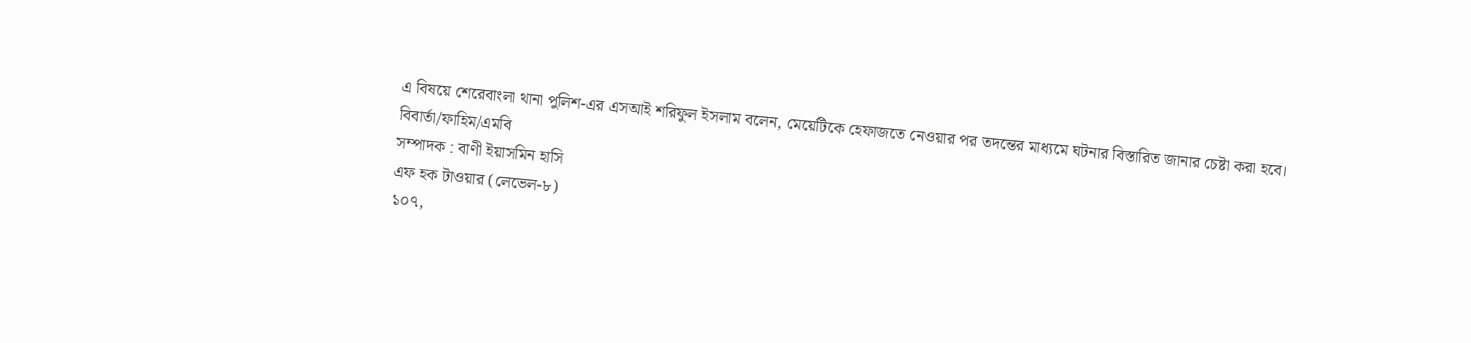এ বিষয়ে শেরেবাংলা থানা পুলিশ-এর এসআই শরিফুল ইসলাম বলেন, মেয়েটিকে হেফাজতে নেওয়ার পর তদন্তের মাধ্যমে ঘটনার বিস্তারিত জানার চেষ্টা করা হবে।
বিবার্তা/ফাহিম/এমবি
সম্পাদক : বাণী ইয়াসমিন হাসি
এফ হক টাওয়ার (লেভেল-৮)
১০৭,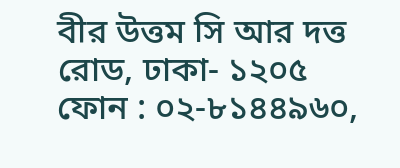বীর উত্তম সি আর দত্ত রোড, ঢাকা- ১২০৫
ফোন : ০২-৮১৪৪৯৬০,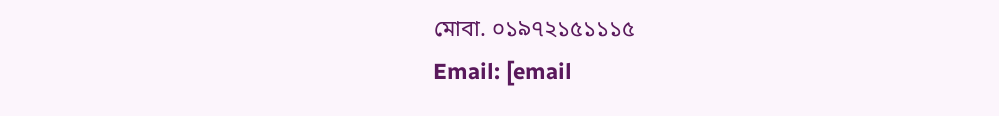মোবা. ০১৯৭২১৫১১১৫
Email: [email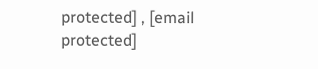protected] , [email protected]